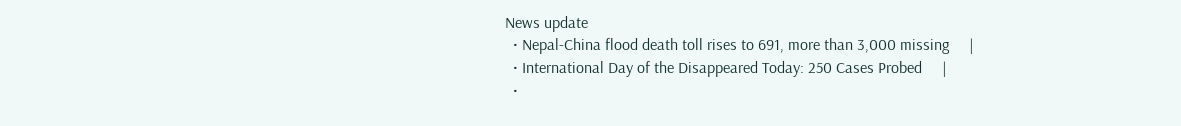News update
  • Nepal-China flood death toll rises to 691, more than 3,000 missing     |
  • International Day of the Disappeared Today: 250 Cases Probed     |
  •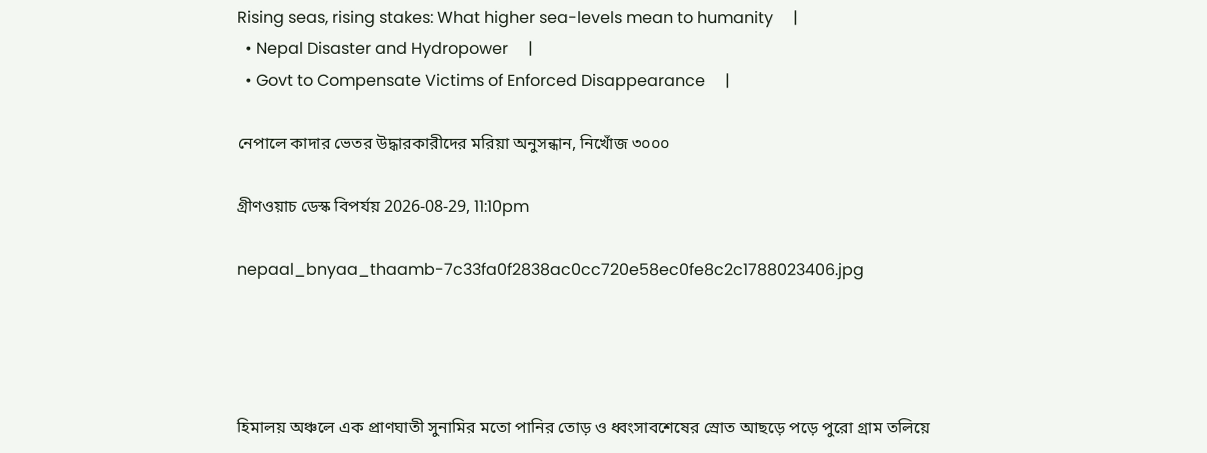Rising seas, rising stakes: What higher sea-levels mean to humanity     |
  • Nepal Disaster and Hydropower     |
  • Govt to Compensate Victims of Enforced Disappearance     |

নেপালে কাদার ভেতর উদ্ধারকারীদের মরিয়া অনুসন্ধান, নিখোঁজ ৩০০০

গ্রীণওয়াচ ডেস্ক বিপর্যয় 2026-08-29, 11:10pm

nepaal_bnyaa_thaamb-7c33fa0f2838ac0cc720e58ec0fe8c2c1788023406.jpg




হিমালয় অঞ্চলে এক প্রাণঘাতী সুনামির মতো পানির তোড় ও ধ্বংসাবশেষের স্রোত আছড়ে পড়ে পুরো গ্রাম তলিয়ে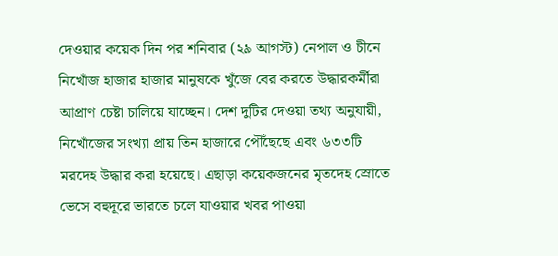দেওয়ার কয়েক দিন পর শনিবার (২৯ আগস্ট) নেপাল ও চীনে নিখোঁজ হাজার হাজার মানুষকে খুঁজে বের করতে উদ্ধারকর্মীরা আপ্রাণ চেষ্টা চালিয়ে যাচ্ছেন। দেশ দুটির দেওয়া তথ্য অনুযায়ী, নিখোঁজের সংখ্যা প্রায় তিন হাজারে পৌঁছেছে এবং ৬৩৩টি মরদেহ উদ্ধার করা হয়েছে। এছাড়া কয়েকজনের মৃতদেহ স্রোতে ভেসে বহুদূরে ভারতে চলে যাওয়ার খবর পাওয়া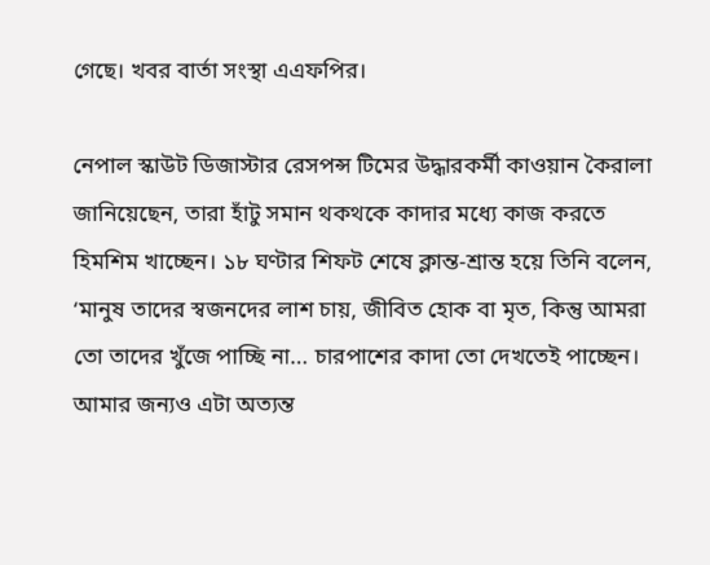গেছে। খবর বার্তা সংস্থা এএফপির।

নেপাল স্কাউট ডিজাস্টার রেসপন্স টিমের উদ্ধারকর্মী কাওয়ান কৈরালা জানিয়েছেন, তারা হাঁটু সমান থকথকে কাদার মধ্যে কাজ করতে হিমশিম খাচ্ছেন। ১৮ ঘণ্টার শিফট শেষে ক্লান্ত-শ্রান্ত হয়ে তিনি বলেন, ‘মানুষ তাদের স্বজনদের লাশ চায়, জীবিত হোক বা মৃত, কিন্তু আমরা তো তাদের খুঁজে পাচ্ছি না... চারপাশের কাদা তো দেখতেই পাচ্ছেন। আমার জন্যও এটা অত্যন্ত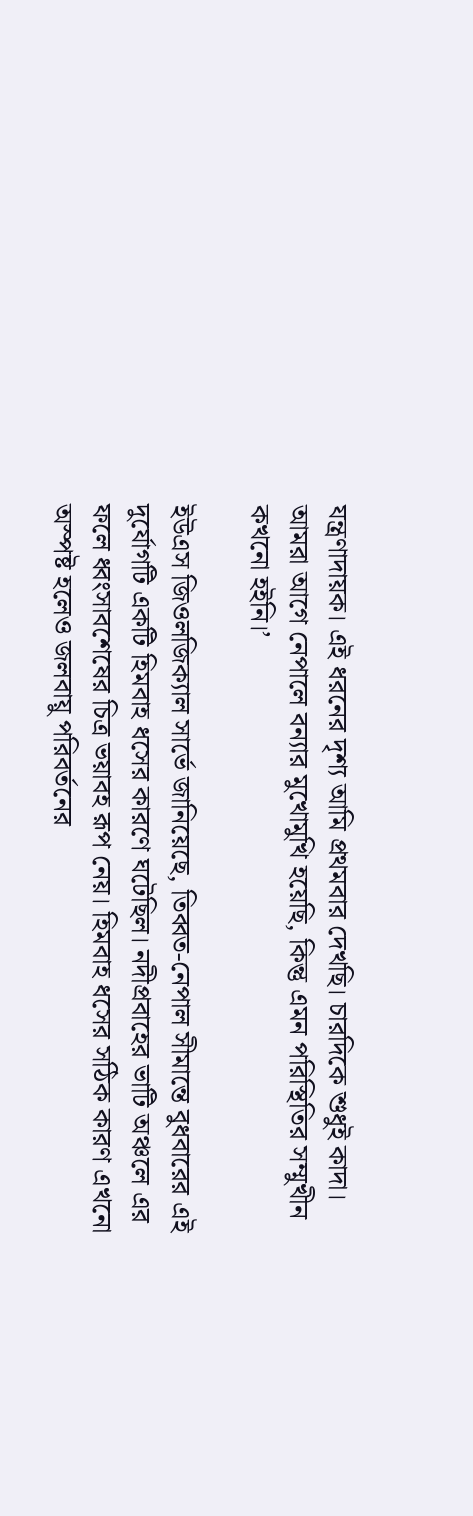যন্ত্রণাদায়ক। এই ধরনের দৃশ্য আমি প্রথমবার দেখছি। চারদিকে শুধুই কাদা। আমরা আগে নেপালে বন্যার মুখোমুখি হয়েছি, কিন্তু এমন পরিস্থিতির সম্মুখীন কখনো হইনি।’

ইউএস জিওলজিক্যাল সার্ভে জানিয়েছে, তিব্বত-নেপাল সীমান্তে বুধবারের এই দুর্যোগটি একটি হিমবাহ ধসের কারণে ঘটেছিল। নদীপ্রবাহের ভাটি অঞ্চলে এর ফলে ধ্বংসাবশেষের চিত্র ভয়াবহ রূপ নেয়। হিমবাহ ধসের সঠিক কারণ এখনো অস্পষ্ট হলেও জলবায়ু পরিবর্তনের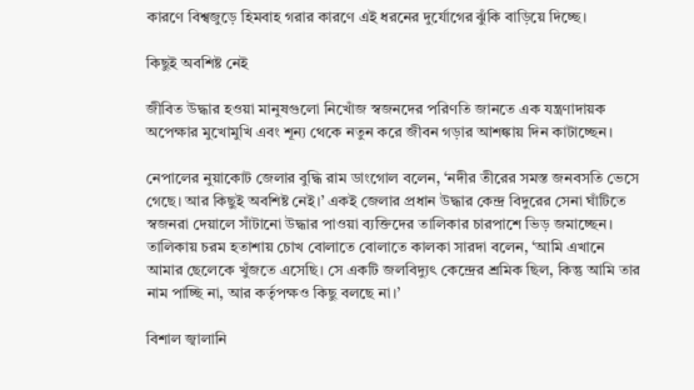কারণে বিশ্বজুড়ে হিমবাহ গরার কারণে এই ধরনের দুর্যোগের ঝুঁকি বাড়িয়ে দিচ্ছে।

কিছুই অবশিষ্ট নেই

জীবিত উদ্ধার হওয়া মানুষগুলো নিখোঁজ স্বজনদের পরিণতি জানতে এক যন্ত্রণাদায়ক অপেক্ষার মুখোমুখি এবং শূন্য থেকে নতুন করে জীবন গড়ার আশঙ্কায় দিন কাটাচ্ছেন।

নেপালের নুয়াকোট জেলার বুদ্ধি রাম ডাংগোল বলেন, ‘নদীর তীরের সমস্ত জনবসতি ভেসে গেছে। আর কিছুই অবশিষ্ট নেই।’ একই জেলার প্রধান উদ্ধার কেন্দ্র বিদুরের সেনা ঘাঁটিতে স্বজনরা দেয়ালে সাঁটানো উদ্ধার পাওয়া ব্যক্তিদের তালিকার চারপাশে ভিড় জমাচ্ছেন। তালিকায় চরম হতাশায় চোখ বোলাতে বোলাতে কালকা সারদা বলেন, ‘আমি এখানে আমার ছেলেকে খুঁজতে এসেছি। সে একটি জলবিদ্যুৎ কেন্দ্রের শ্রমিক ছিল, কিন্তু আমি তার নাম পাচ্ছি না, আর কর্তৃপক্ষও কিছু বলছে না।’

বিশাল জ্বালানি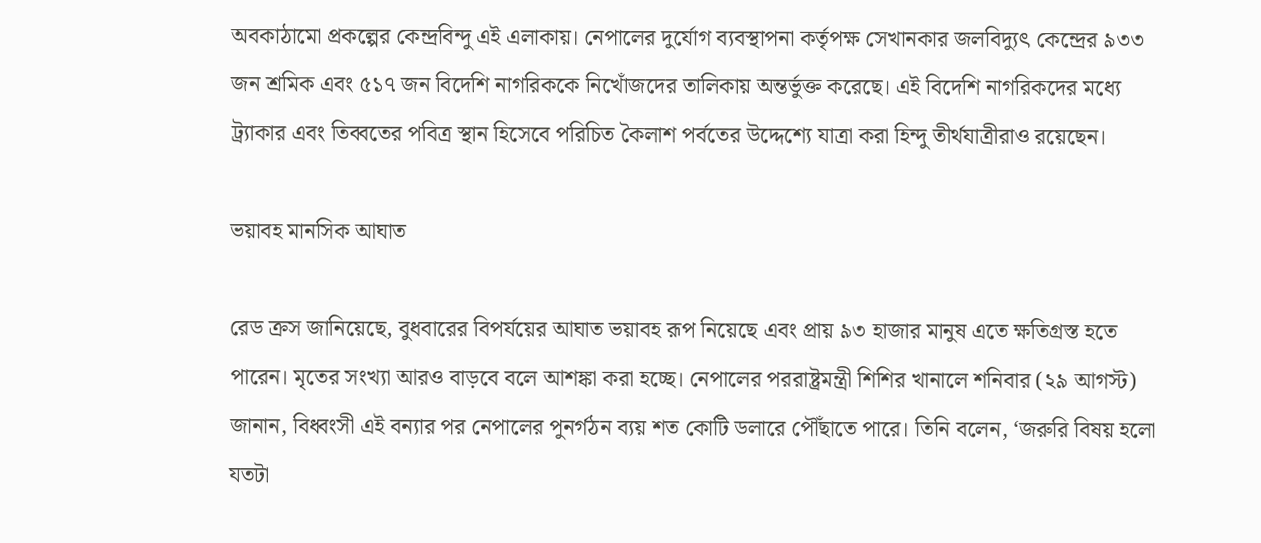অবকাঠামো প্রকল্পের কেন্দ্রবিন্দু এই এলাকায়। নেপালের দুর্যোগ ব্যবস্থাপনা কর্তৃপক্ষ সেখানকার জলবিদ্যুৎ কেন্দ্রের ৯৩৩ জন শ্রমিক এবং ৫১৭ জন বিদেশি নাগরিককে নিখোঁজদের তালিকায় অন্তর্ভুক্ত করেছে। এই বিদেশি নাগরিকদের মধ্যে ট্র্যাকার এবং তিব্বতের পবিত্র স্থান হিসেবে পরিচিত কৈলাশ পর্বতের উদ্দেশ্যে যাত্রা করা হিন্দু তীর্থযাত্রীরাও রয়েছেন।

ভয়াবহ মানসিক আঘাত

রেড ক্রস জানিয়েছে, বুধবারের বিপর্যয়ের আঘাত ভয়াবহ রূপ নিয়েছে এবং প্রায় ৯৩ হাজার মানুষ এতে ক্ষতিগ্রস্ত হতে পারেন। মৃতের সংখ্যা আরও বাড়বে বলে আশঙ্কা করা হচ্ছে। নেপালের পররাষ্ট্রমন্ত্রী শিশির খানালে শনিবার (২৯ আগস্ট) জানান, বিধ্বংসী এই বন্যার পর নেপালের পুনর্গঠন ব্যয় শত কোটি ডলারে পৌঁছাতে পারে। তিনি বলেন, ‘জরুরি বিষয় হলো যতটা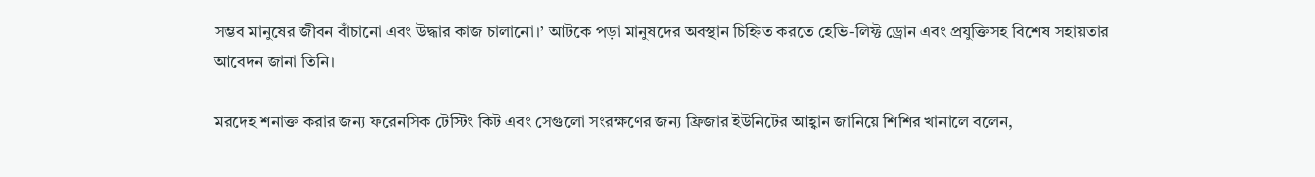সম্ভব মানুষের জীবন বাঁচানো এবং উদ্ধার কাজ চালানো।’ আটকে পড়া মানুষদের অবস্থান চিহ্নিত করতে হেভি-লিফ্ট ড্রোন এবং প্রযুক্তিসহ বিশেষ সহায়তার আবেদন জানা তিনি।

মরদেহ শনাক্ত করার জন্য ফরেনসিক টেস্টিং কিট এবং সেগুলো সংরক্ষণের জন্য ফ্রিজার ইউনিটের আহ্বান জানিয়ে শিশির খানালে বলেন,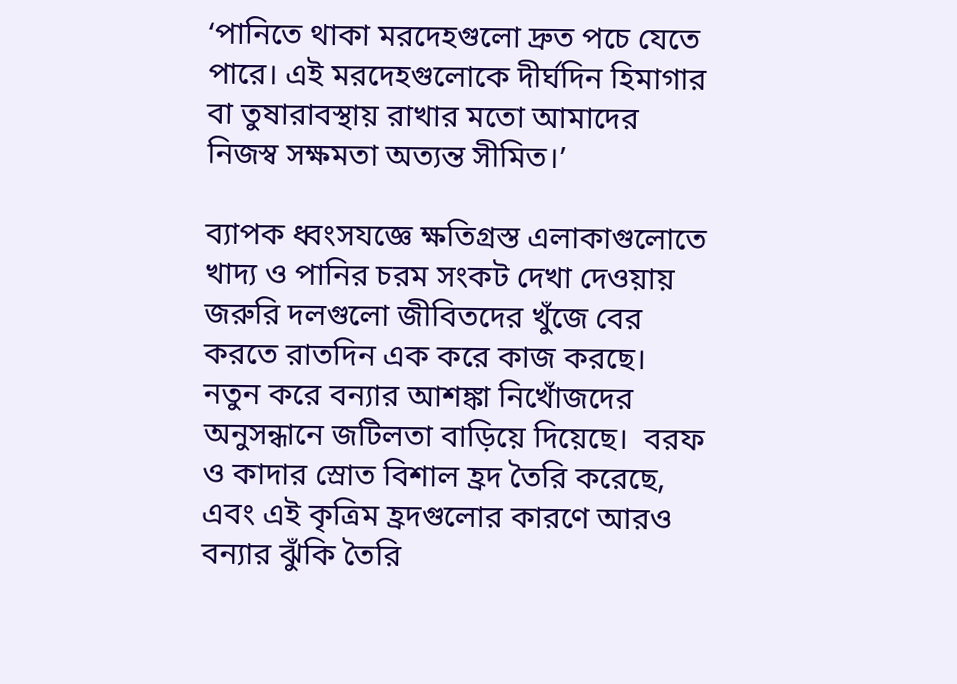‘পানিতে থাকা মরদেহগুলো দ্রুত পচে যেতে পারে। এই মরদেহগুলোকে দীর্ঘদিন হিমাগার বা তুষারাবস্থায় রাখার মতো আমাদের নিজস্ব সক্ষমতা অত্যন্ত সীমিত।’

ব্যাপক ধ্বংসযজ্ঞে ক্ষতিগ্রস্ত এলাকাগুলোতে খাদ্য ও পানির চরম সংকট দেখা দেওয়ায় জরুরি দলগুলো জীবিতদের খুঁজে বের করতে রাতদিন এক করে কাজ করছে। নতুন করে বন্যার আশঙ্কা নিখোঁজদের অনুসন্ধানে জটিলতা বাড়িয়ে দিয়েছে।  বরফ ও কাদার স্রোত বিশাল হ্রদ তৈরি করেছে, এবং এই কৃত্রিম হ্রদগুলোর কারণে আরও বন্যার ঝুঁকি তৈরি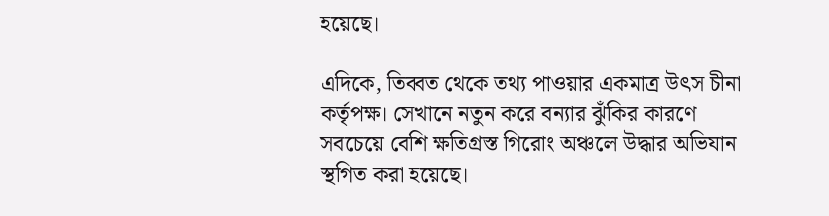হয়েছে।

এদিকে, তিব্বত থেকে তথ্য পাওয়ার একমাত্র উৎস চীনা কর্তৃপক্ষ। সেখানে নতুন করে বন্যার ঝুঁকির কারণে সবচেয়ে বেশি ক্ষতিগ্রস্ত গিরোং অঞ্চলে উদ্ধার অভিযান স্থগিত করা হয়েছে।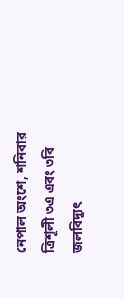নেপাল অংশে, শনিবার ত্রিশূলী ৩এ এবং ৩বি জলবিদ্যুৎ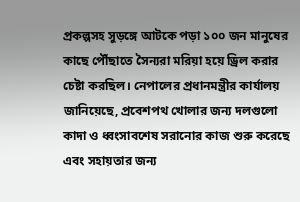প্রকল্পসহ সুড়ঙ্গে আটকে পড়া ১০০ জন মানুষের কাছে পৌঁছাতে সৈন্যরা মরিয়া হয়ে ড্রিল করার চেষ্টা করছিল। নেপালের প্রধানমন্ত্রীর কার্যালয় জানিয়েছে, প্রবেশপথ খোলার জন্য দলগুলো কাদা ও ধ্বংসাবশেষ সরানোর কাজ শুরু করেছে এবং সহায়তার জন্য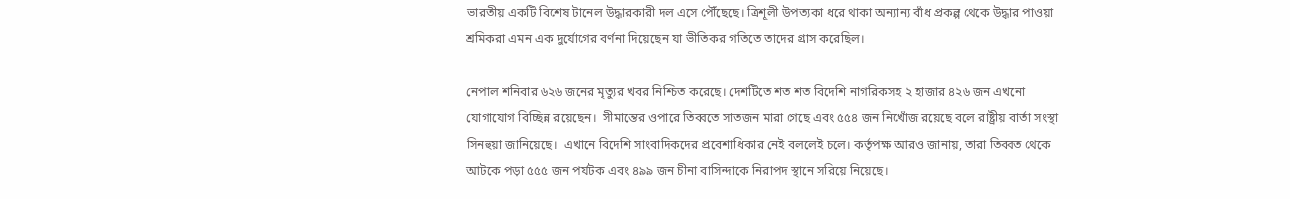ভারতীয় একটি বিশেষ টানেল উদ্ধারকারী দল এসে পৌঁছেছে। ত্রিশূলী উপত্যকা ধরে থাকা অন্যান্য বাঁধ প্রকল্প থেকে উদ্ধার পাওয়া শ্রমিকরা এমন এক দুর্যোগের বর্ণনা দিয়েছেন যা ভীতিকর গতিতে তাদের গ্রাস করেছিল।

নেপাল শনিবার ৬২৬ জনের মৃত্যুর খবর নিশ্চিত করেছে। দেশটিতে শত শত বিদেশি নাগরিকসহ ২ হাজার ৪২৬ জন এখনো যোগাযোগ বিচ্ছিন্ন রয়েছেন।  সীমান্তের ওপারে তিব্বতে সাতজন মারা গেছে এবং ৫৫৪ জন নিখোঁজ রয়েছে বলে রাষ্ট্রীয় বার্তা সংস্থা সিনহুয়া জানিয়েছে।  এখানে বিদেশি সাংবাদিকদের প্রবেশাধিকার নেই বললেই চলে। কর্তৃপক্ষ আরও জানায়, তারা তিব্বত থেকে আটকে পড়া ৫৫৫ জন পর্যটক এবং ৪৯৯ জন চীনা বাসিন্দাকে নিরাপদ স্থানে সরিয়ে নিয়েছে।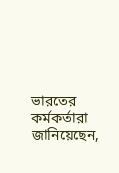ভারতের কর্মকর্তারা জানিয়েছেন,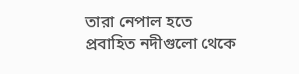তারা নেপাল হতে প্রবাহিত নদীগুলো থেকে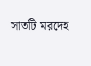সাতটি মরদেহ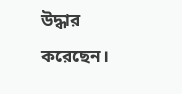উদ্ধার করেছেন।